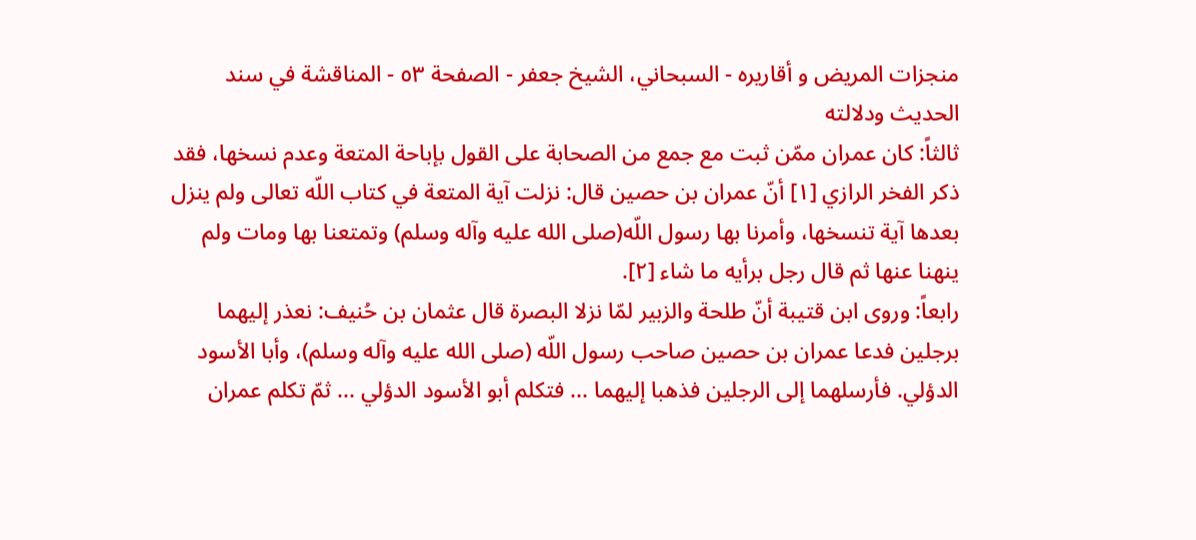منجزات المريض و أقاريره - السبحاني، الشيخ جعفر - الصفحة ٥٣ - المناقشة في سند الحديث ودلالته
ثالثاً: كان عمران ممّن ثبت مع جمع من الصحابة على القول بإباحة المتعة وعدم نسخها، فقد ذكر الفخر الرازي [١] أنّ عمران بن حصين قال: نزلت آية المتعة في كتاب اللّه تعالى ولم ينزل بعدها آية تنسخها، وأمرنا بها رسول اللّه(صلى الله عليه وآله وسلم) وتمتعنا بها ومات ولم ينهنا عنها ثم قال رجل برأيه ما شاء [٢].
رابعاً: وروى ابن قتيبة أنّ طلحة والزبير لمّا نزلا البصرة قال عثمان بن حُنيف: نعذر إليهما برجلين فدعا عمران بن حصين صاحب رسول اللّه (صلى الله عليه وآله وسلم)، وأبا الأسود الدؤلي. فأرسلهما إلى الرجلين فذهبا إليهما ... فتكلم أبو الأسود الدؤلي ... ثمّ تكلم عمران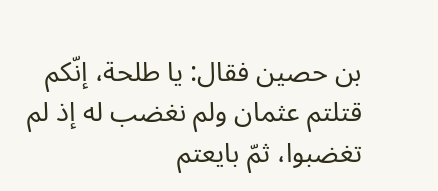بن حصين فقال: يا طلحة، إنّكم قتلتم عثمان ولم نغضب له إذ لم تغضبوا، ثمّ بايعتم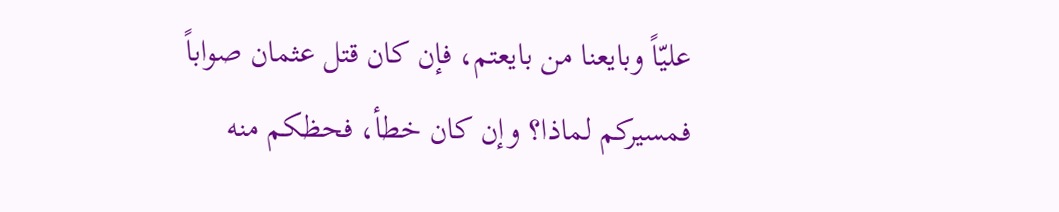عليّاً وبايعنا من بايعتم، فإن كان قتل عثمان صواباً فمسيركم لماذا؟ وإن كان خطأ، فحظكم منه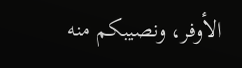الأوفر، ونصيبكم منه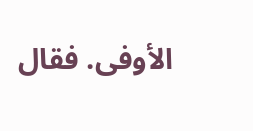الأوفى. فقال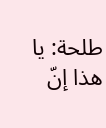طلحة: يا هذا إنّ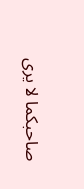صاحبكما لا يرى